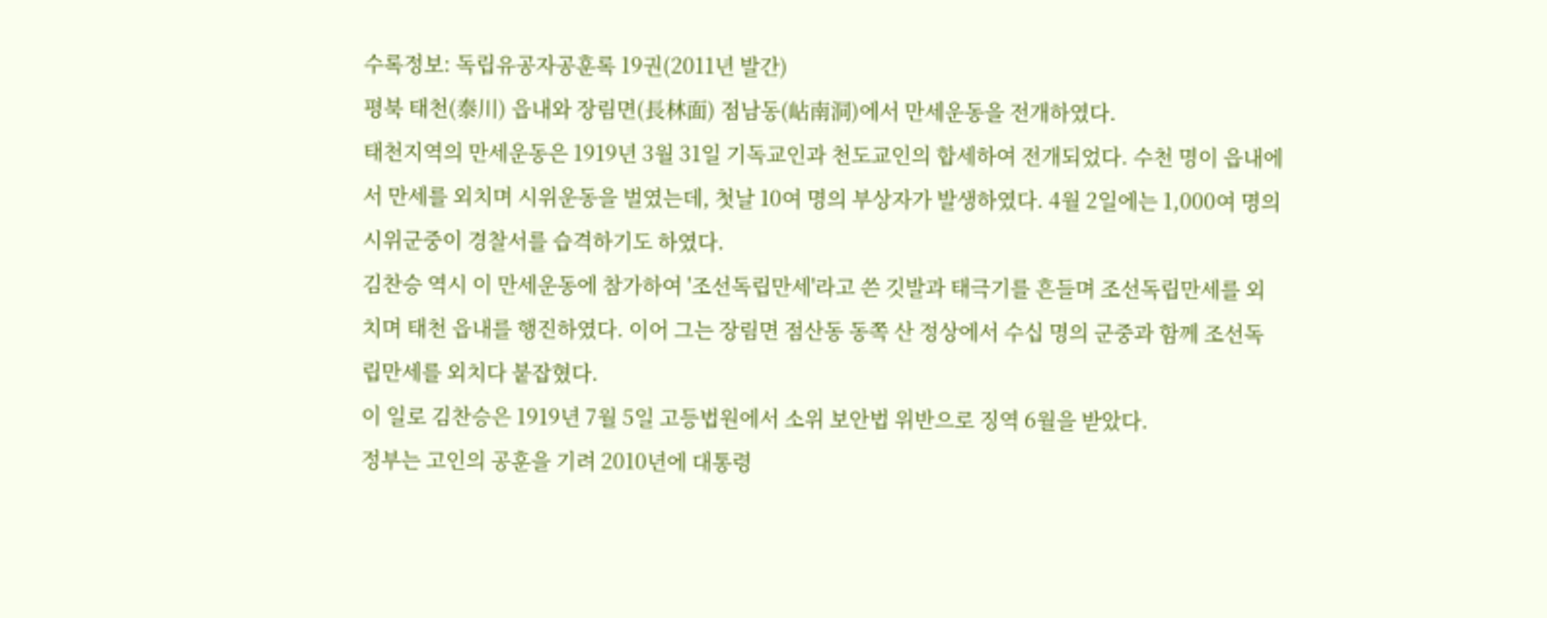수록정보: 독립유공자공훈록 19권(2011년 발간)
평북 태천(泰川) 읍내와 장림면(長林面) 점남동(岾南洞)에서 만세운동을 전개하였다.
태천지역의 만세운동은 1919년 3월 31일 기독교인과 천도교인의 합세하여 전개되었다. 수천 명이 읍내에서 만세를 외치며 시위운동을 벌였는데, 첫날 10여 명의 부상자가 발생하였다. 4월 2일에는 1,000여 명의 시위군중이 경찰서를 습격하기도 하였다.
김찬승 역시 이 만세운동에 참가하여 '조선독립만세'라고 쓴 깃발과 태극기를 흔들며 조선독립만세를 외치며 태천 읍내를 행진하였다. 이어 그는 장림면 점산동 동쪽 산 정상에서 수십 명의 군중과 함께 조선독립만세를 외치다 붙잡혔다.
이 일로 김찬승은 1919년 7월 5일 고등법원에서 소위 보안법 위반으로 징역 6월을 받았다.
정부는 고인의 공훈을 기려 2010년에 대통령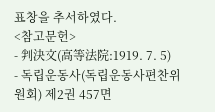표창을 추서하였다.
<참고문헌>
- 判決文(高等法院:1919. 7. 5)
- 독립운동사(독립운동사편찬위원회) 제2권 457면